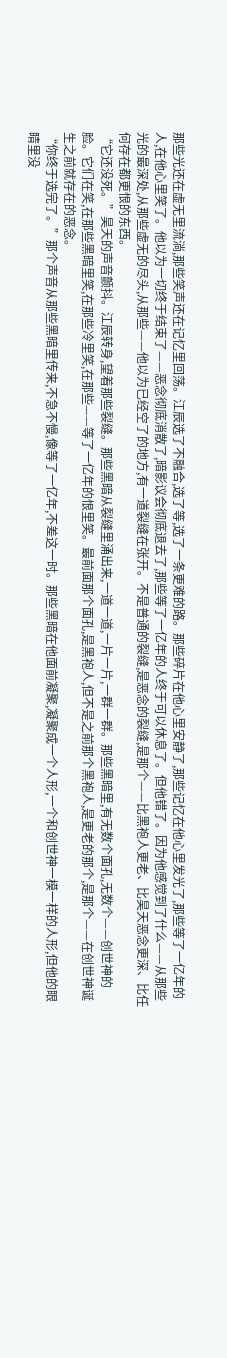那些光还在虚无里流淌,那些笑声还在记忆里回荡。江辰选了不融合,选了等,选了一条更难的路。那些碎片在他心里安静了,那些记忆在他心里发光了,那些等了一亿年的人,在他心里笑了。他以为一切终于结束了——恶念彻底消散了,暗影议会彻底退去了,那些等了一亿年的人终于可以休息了。但他错了。因为他感觉到了什么——从那些光的最深处,从那些虚无的尽头,从那些——他以为已经空了的地方,有一道裂缝在张开。不是普通的裂缝,是恶念的裂缝,是那个——比黑袍人更老、比昊天恶念更深、比任何存在都更恨的东西。
“它还没死。”昊天的声音颤抖。江辰转身,望着那些裂缝。那些黑暗从裂缝里涌出来,一道一道,一片一片,一群一群。那些黑暗里,有无数个面孔,无数个——创世神的脸。它们在笑,在那些黑暗里笑,在那些冷里笑,在那些——等了一亿年的恨里笑。最前面那个面孔,是黑袍人,但不是之前那个黑袍人,是更老的那个,是那个——在创世神诞生之前就存在的恶念。
“你终于选完了。”那个声音从那些黑暗里传来,不急不慢,像等了一亿年,不差这一时。那些黑暗在他面前凝聚,凝聚成一个人形,一个和创世神一模一样的人形,但他的眼睛里没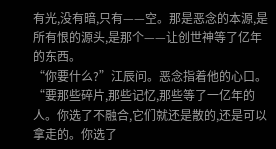有光,没有暗,只有——空。那是恶念的本源,是所有恨的源头,是那个——让创世神等了亿年的东西。
“你要什么?”江辰问。恶念指着他的心口。“要那些碎片,那些记忆,那些等了一亿年的人。你选了不融合,它们就还是散的,还是可以拿走的。你选了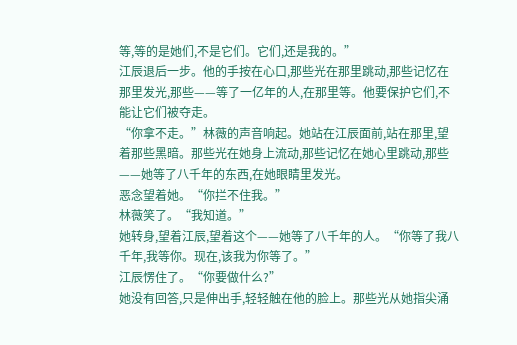等,等的是她们,不是它们。它们,还是我的。”
江辰退后一步。他的手按在心口,那些光在那里跳动,那些记忆在那里发光,那些——等了一亿年的人,在那里等。他要保护它们,不能让它们被夺走。
“你拿不走。”林薇的声音响起。她站在江辰面前,站在那里,望着那些黑暗。那些光在她身上流动,那些记忆在她心里跳动,那些——她等了八千年的东西,在她眼睛里发光。
恶念望着她。“你拦不住我。”
林薇笑了。“我知道。”
她转身,望着江辰,望着这个——她等了八千年的人。“你等了我八千年,我等你。现在,该我为你等了。”
江辰愣住了。“你要做什么?”
她没有回答,只是伸出手,轻轻触在他的脸上。那些光从她指尖涌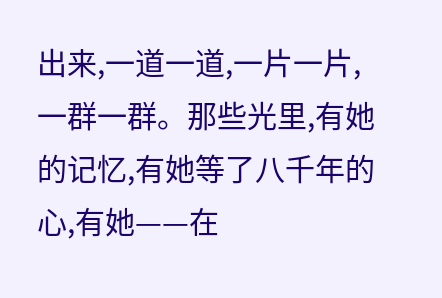出来,一道一道,一片一片,一群一群。那些光里,有她的记忆,有她等了八千年的心,有她——在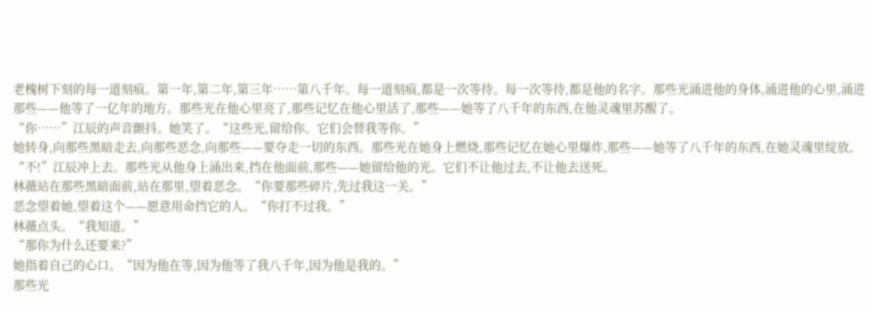老槐树下刻的每一道刻痕。第一年,第二年,第三年……第八千年。每一道刻痕,都是一次等待。每一次等待,都是他的名字。那些光涌进他的身体,涌进他的心里,涌进那些——他等了一亿年的地方。那些光在他心里亮了,那些记忆在他心里活了,那些——她等了八千年的东西,在他灵魂里苏醒了。
“你……”江辰的声音颤抖。她笑了。“这些光,留给你。它们会替我等你。”
她转身,向那些黑暗走去,向那些恶念,向那些——要夺走一切的东西。那些光在她身上燃烧,那些记忆在她心里爆炸,那些——她等了八千年的东西,在她灵魂里绽放。
“不!”江辰冲上去。那些光从他身上涌出来,挡在他面前,那些——她留给他的光。它们不让他过去,不让他去送死。
林薇站在那些黑暗面前,站在那里,望着恶念。“你要那些碎片,先过我这一关。”
恶念望着她,望着这个——愿意用命挡它的人。“你打不过我。”
林薇点头。“我知道。”
“那你为什么还要来?”
她指着自己的心口。“因为他在等,因为他等了我八千年,因为他是我的。”
那些光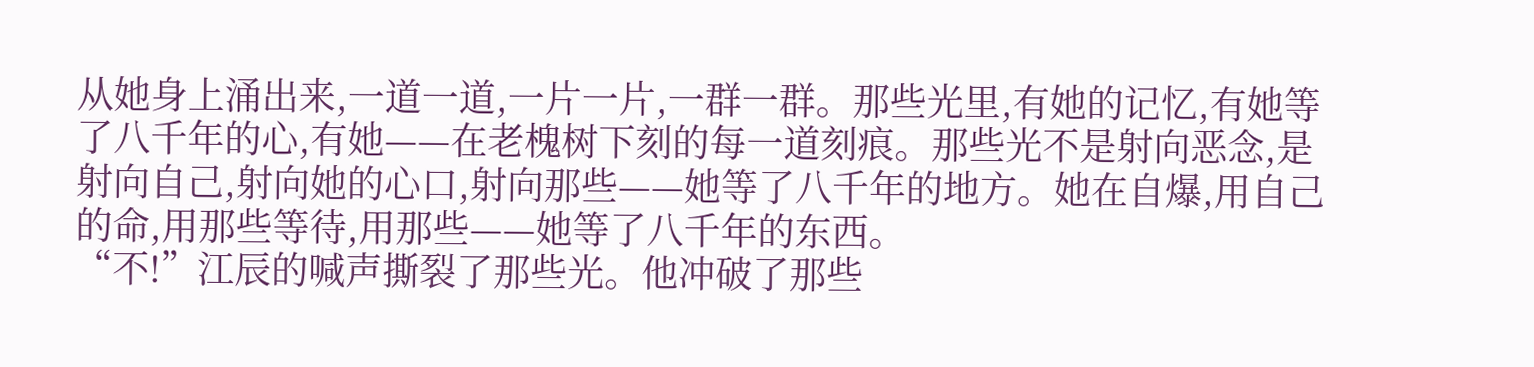从她身上涌出来,一道一道,一片一片,一群一群。那些光里,有她的记忆,有她等了八千年的心,有她——在老槐树下刻的每一道刻痕。那些光不是射向恶念,是射向自己,射向她的心口,射向那些——她等了八千年的地方。她在自爆,用自己的命,用那些等待,用那些——她等了八千年的东西。
“不!”江辰的喊声撕裂了那些光。他冲破了那些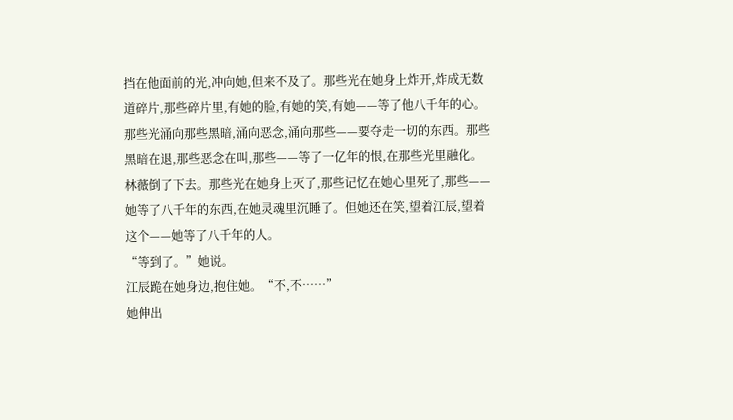挡在他面前的光,冲向她,但来不及了。那些光在她身上炸开,炸成无数道碎片,那些碎片里,有她的脸,有她的笑,有她——等了他八千年的心。那些光涌向那些黑暗,涌向恶念,涌向那些——要夺走一切的东西。那些黑暗在退,那些恶念在叫,那些——等了一亿年的恨,在那些光里融化。
林薇倒了下去。那些光在她身上灭了,那些记忆在她心里死了,那些——她等了八千年的东西,在她灵魂里沉睡了。但她还在笑,望着江辰,望着这个——她等了八千年的人。
“等到了。”她说。
江辰跪在她身边,抱住她。“不,不……”
她伸出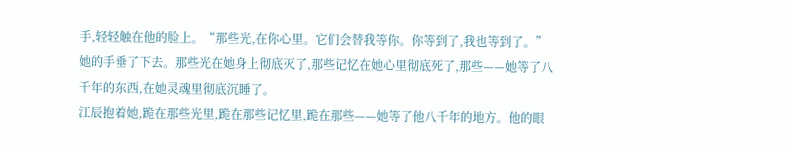手,轻轻触在他的脸上。“那些光,在你心里。它们会替我等你。你等到了,我也等到了。”
她的手垂了下去。那些光在她身上彻底灭了,那些记忆在她心里彻底死了,那些——她等了八千年的东西,在她灵魂里彻底沉睡了。
江辰抱着她,跪在那些光里,跪在那些记忆里,跪在那些——她等了他八千年的地方。他的眼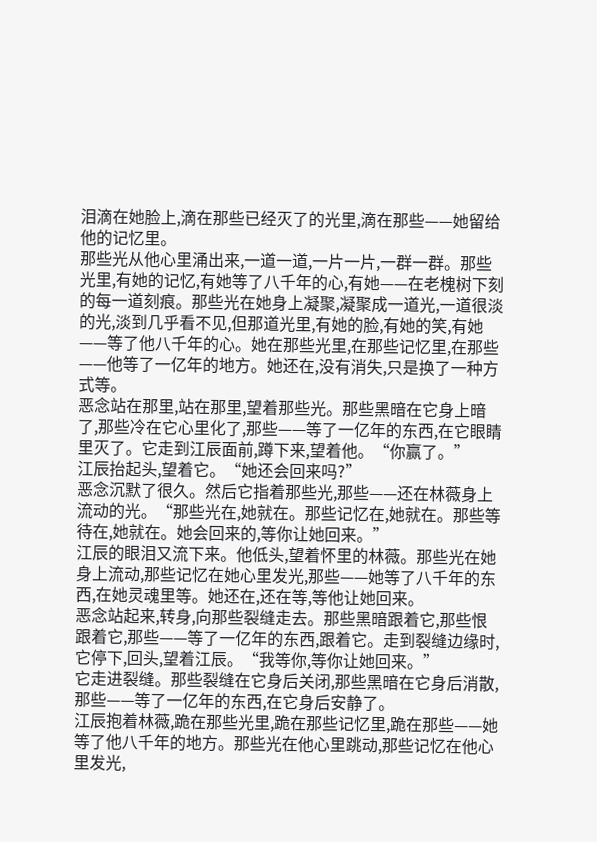泪滴在她脸上,滴在那些已经灭了的光里,滴在那些——她留给他的记忆里。
那些光从他心里涌出来,一道一道,一片一片,一群一群。那些光里,有她的记忆,有她等了八千年的心,有她——在老槐树下刻的每一道刻痕。那些光在她身上凝聚,凝聚成一道光,一道很淡的光,淡到几乎看不见,但那道光里,有她的脸,有她的笑,有她——等了他八千年的心。她在那些光里,在那些记忆里,在那些——他等了一亿年的地方。她还在,没有消失,只是换了一种方式等。
恶念站在那里,站在那里,望着那些光。那些黑暗在它身上暗了,那些冷在它心里化了,那些——等了一亿年的东西,在它眼睛里灭了。它走到江辰面前,蹲下来,望着他。“你赢了。”
江辰抬起头,望着它。“她还会回来吗?”
恶念沉默了很久。然后它指着那些光,那些——还在林薇身上流动的光。“那些光在,她就在。那些记忆在,她就在。那些等待在,她就在。她会回来的,等你让她回来。”
江辰的眼泪又流下来。他低头,望着怀里的林薇。那些光在她身上流动,那些记忆在她心里发光,那些——她等了八千年的东西,在她灵魂里等。她还在,还在等,等他让她回来。
恶念站起来,转身,向那些裂缝走去。那些黑暗跟着它,那些恨跟着它,那些——等了一亿年的东西,跟着它。走到裂缝边缘时,它停下,回头,望着江辰。“我等你,等你让她回来。”
它走进裂缝。那些裂缝在它身后关闭,那些黑暗在它身后消散,那些——等了一亿年的东西,在它身后安静了。
江辰抱着林薇,跪在那些光里,跪在那些记忆里,跪在那些——她等了他八千年的地方。那些光在他心里跳动,那些记忆在他心里发光,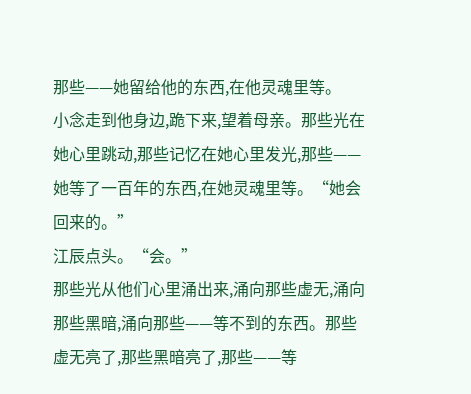那些——她留给他的东西,在他灵魂里等。
小念走到他身边,跪下来,望着母亲。那些光在她心里跳动,那些记忆在她心里发光,那些——她等了一百年的东西,在她灵魂里等。“她会回来的。”
江辰点头。“会。”
那些光从他们心里涌出来,涌向那些虚无,涌向那些黑暗,涌向那些——等不到的东西。那些虚无亮了,那些黑暗亮了,那些——等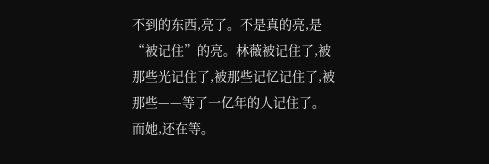不到的东西,亮了。不是真的亮,是“被记住”的亮。林薇被记住了,被那些光记住了,被那些记忆记住了,被那些——等了一亿年的人记住了。
而她,还在等。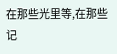在那些光里等,在那些记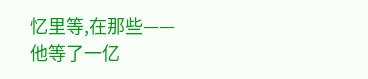忆里等,在那些——他等了一亿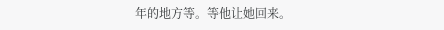年的地方等。等他让她回来。